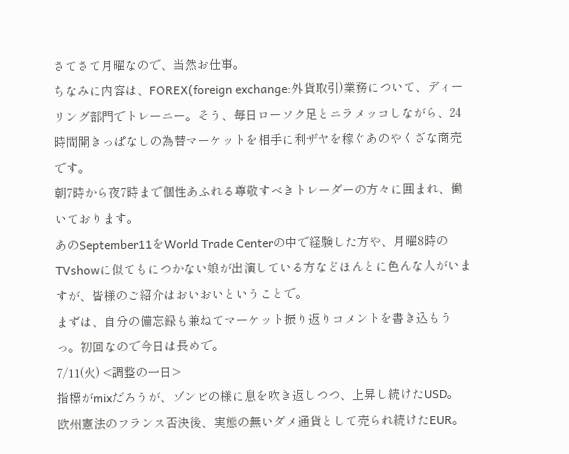さてさて月曜なので、当然お仕事。
ちなみに内容は、FOREX(foreign exchange:外貨取引)業務について、ディーリング部門でトレーニー。そう、毎日ローソク足とニラメッコしながら、24時間開きっぱなしの為替マーケットを相手に利ザヤを稼ぐあのやくざな商売です。
朝7時から夜7時まで個性あふれる尊敬すべきトレーダーの方々に囲まれ、働いております。
あのSeptember11をWorld Trade Centerの中で経験した方や、月曜8時のTVshowに似てもにつかない娘が出演している方などほんとに色んな人がいますが、皆様のご紹介はおいおいということで。
まずは、自分の備忘録も兼ねてマーケット振り返りコメントを書き込もうっ。初回なので今日は長めで。
7/11(火) <調整の一日>
指標がmixだろうが、ゾンビの様に息を吹き返しつつ、上昇し続けたUSD。
欧州憲法のフランス否決後、実態の無いダメ通貨として売られ続けたEUR。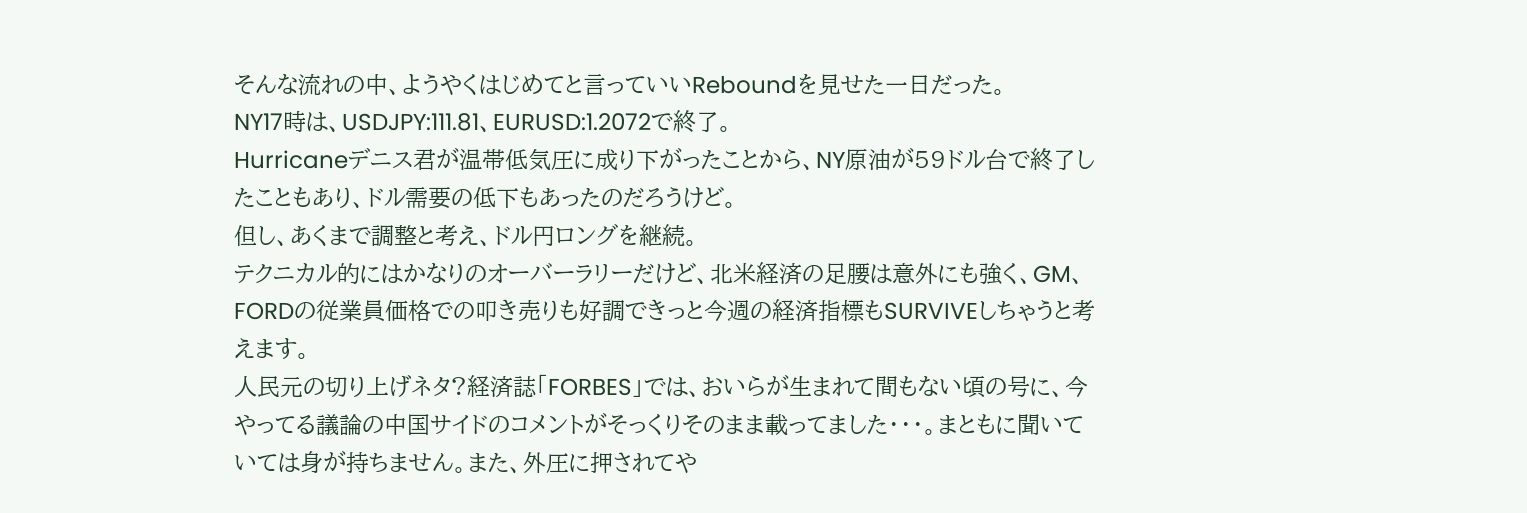そんな流れの中、ようやくはじめてと言っていいReboundを見せた一日だった。
NY17時は、USDJPY:111.81、EURUSD:1.2072で終了。
Hurricaneデニス君が温帯低気圧に成り下がったことから、NY原油が59ドル台で終了したこともあり、ドル需要の低下もあったのだろうけど。
但し、あくまで調整と考え、ドル円ロングを継続。
テクニカル的にはかなりのオーバーラリーだけど、北米経済の足腰は意外にも強く、GM、FORDの従業員価格での叩き売りも好調できっと今週の経済指標もSURVIVEしちゃうと考えます。
人民元の切り上げネタ?経済誌「FORBES」では、おいらが生まれて間もない頃の号に、今やってる議論の中国サイドのコメントがそっくりそのまま載ってました・・・。まともに聞いていては身が持ちません。また、外圧に押されてや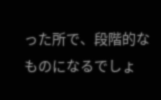った所で、段階的なものになるでしょ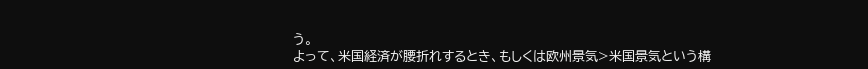う。
よって、米国経済が腰折れするとき、もしくは欧州景気>米国景気という構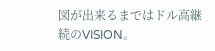図が出来るまではドル高継続のVISION。